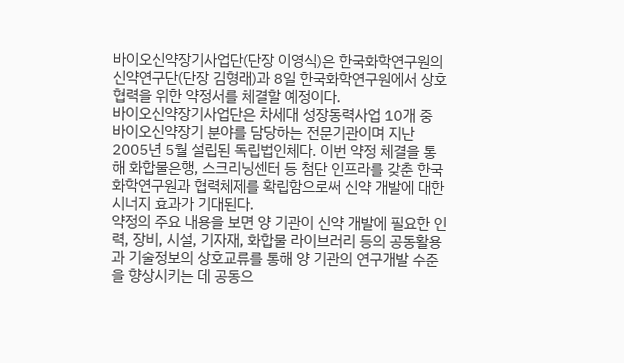바이오신약장기사업단(단장 이영식)은 한국화학연구원의 신약연구단(단장 김형래)과 8일 한국화학연구원에서 상호협력을 위한 약정서를 체결할 예정이다.
바이오신약장기사업단은 차세대 성장동력사업 10개 중 바이오신약장기 분야를 담당하는 전문기관이며 지난 2005년 5월 설립된 독립법인체다. 이번 약정 체결을 통해 화합물은행, 스크리닝센터 등 첨단 인프라를 갖춘 한국화학연구원과 협력체제를 확립함으로써 신약 개발에 대한 시너지 효과가 기대된다.
약정의 주요 내용을 보면 양 기관이 신약 개발에 필요한 인력, 장비, 시설, 기자재, 화합물 라이브러리 등의 공동활용과 기술정보의 상호교류를 통해 양 기관의 연구개발 수준을 향상시키는 데 공동으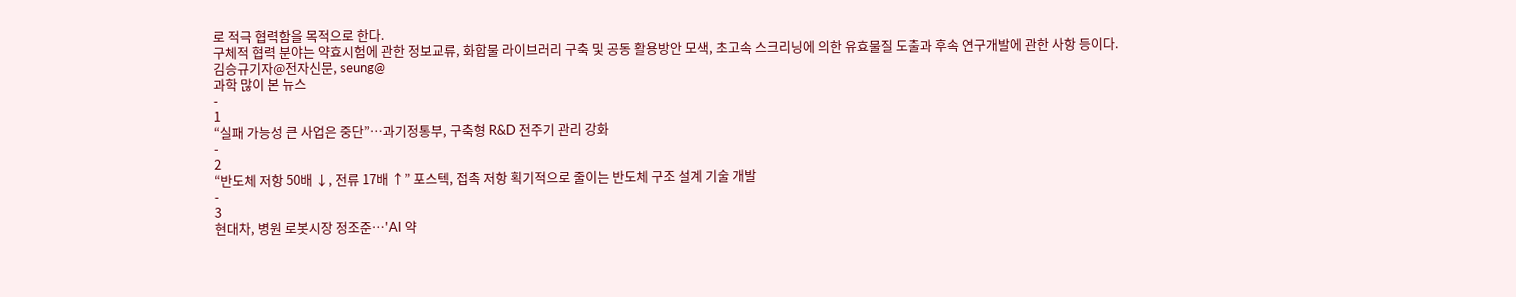로 적극 협력함을 목적으로 한다.
구체적 협력 분야는 약효시험에 관한 정보교류, 화합물 라이브러리 구축 및 공동 활용방안 모색, 초고속 스크리닝에 의한 유효물질 도출과 후속 연구개발에 관한 사항 등이다.
김승규기자@전자신문, seung@
과학 많이 본 뉴스
-
1
“실패 가능성 큰 사업은 중단”…과기정통부, 구축형 R&D 전주기 관리 강화
-
2
“반도체 저항 50배 ↓, 전류 17배 ↑” 포스텍, 접촉 저항 획기적으로 줄이는 반도체 구조 설계 기술 개발
-
3
현대차, 병원 로봇시장 정조준…'AI 약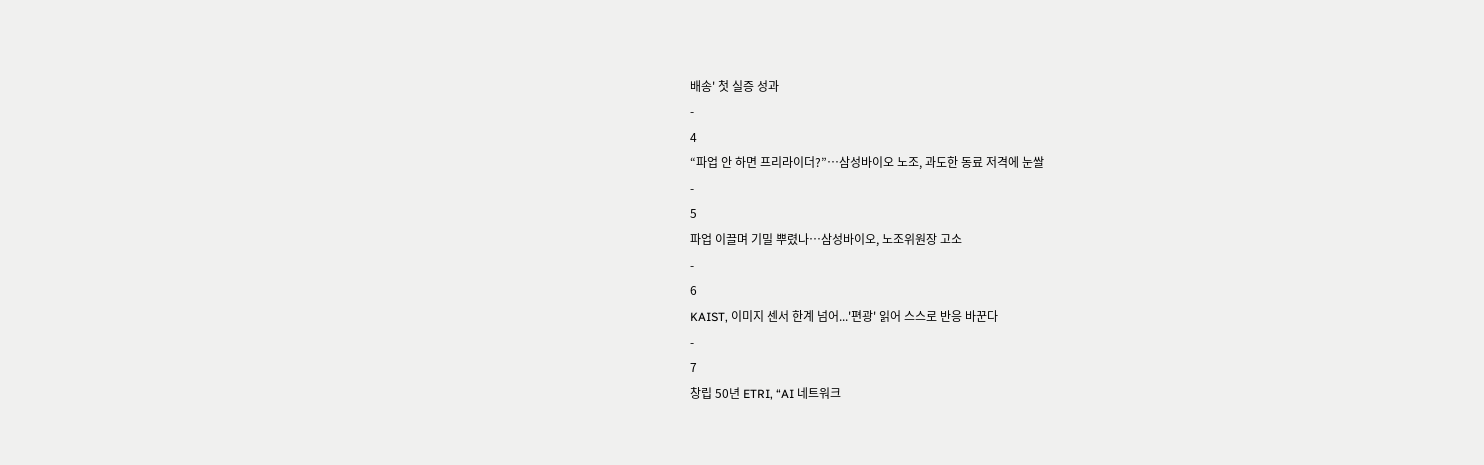배송' 첫 실증 성과
-
4
“파업 안 하면 프리라이더?”…삼성바이오 노조, 과도한 동료 저격에 눈쌀
-
5
파업 이끌며 기밀 뿌렸나…삼성바이오, 노조위원장 고소
-
6
KAIST, 이미지 센서 한계 넘어...'편광' 읽어 스스로 반응 바꾼다
-
7
창립 50년 ETRI, “AI 네트워크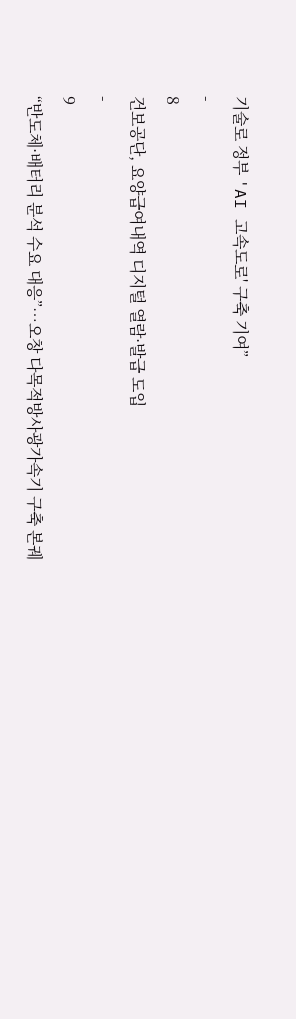기술로 정부 'AI 고속도로' 구축 기여”
-
8
건보공단, 요양급여내역 디지털 열람·발급 도입
-
9
“반도체·배터리 분석 수요 대응”…오창 다목적방사광가속기 구축 본궤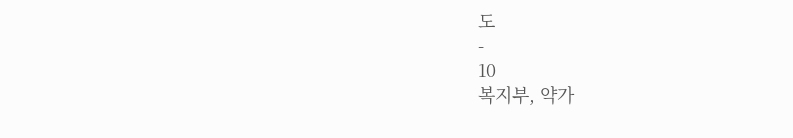도
-
10
복지부, 약가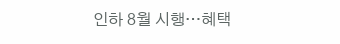인하 8월 시행…혜택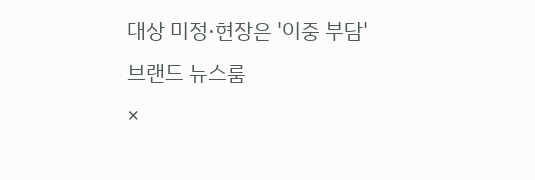대상 미정·현장은 '이중 부담'
브랜드 뉴스룸
×